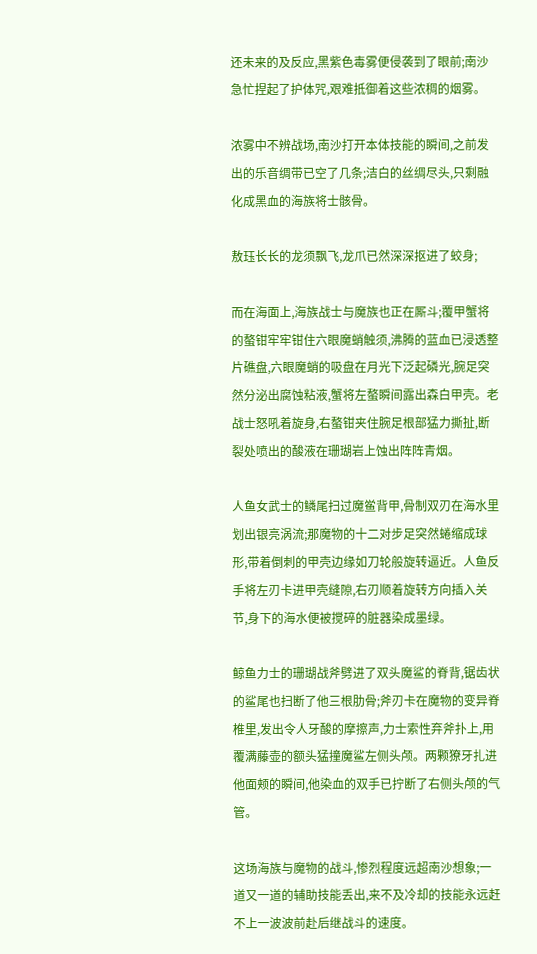还未来的及反应,黑紫色毒雾便侵袭到了眼前;南沙急忙捏起了护体咒,艰难抵御着这些浓稠的烟雾。

浓雾中不辨战场,南沙打开本体技能的瞬间,之前发出的乐音绸带已空了几条;洁白的丝绸尽头,只剩融化成黑血的海族将士骸骨。

敖珏长长的龙须飘飞,龙爪已然深深抠进了蛟身;

而在海面上,海族战士与魔族也正在厮斗;覆甲蟹将的螯钳牢牢钳住六眼魔蛸触须,沸腾的蓝血已浸透整片礁盘,六眼魔蛸的吸盘在月光下泛起磷光,腕足突然分泌出腐蚀粘液,蟹将左螯瞬间露出森白甲壳。老战士怒吼着旋身,右螯钳夹住腕足根部猛力撕扯,断裂处喷出的酸液在珊瑚岩上蚀出阵阵青烟。

人鱼女武士的鳞尾扫过魔鲎背甲,骨制双刃在海水里划出银亮涡流;那魔物的十二对步足突然蜷缩成球形,带着倒刺的甲壳边缘如刀轮般旋转逼近。人鱼反手将左刃卡进甲壳缝隙,右刃顺着旋转方向插入关节,身下的海水便被搅碎的脏器染成墨绿。

鲸鱼力士的珊瑚战斧劈进了双头魔鲨的脊背,锯齿状的鲨尾也扫断了他三根肋骨;斧刃卡在魔物的变异脊椎里,发出令人牙酸的摩擦声,力士索性弃斧扑上,用覆满藤壶的额头猛撞魔鲨左侧头颅。两颗獠牙扎进他面颊的瞬间,他染血的双手已拧断了右侧头颅的气管。

这场海族与魔物的战斗,惨烈程度远超南沙想象;一道又一道的辅助技能丢出,来不及冷却的技能永远赶不上一波波前赴后继战斗的速度。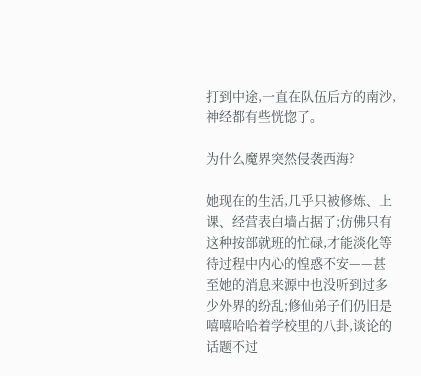打到中途,一直在队伍后方的南沙,神经都有些恍惚了。

为什么魔界突然侵袭西海?

她现在的生活,几乎只被修炼、上课、经营表白墙占据了;仿佛只有这种按部就班的忙碌,才能淡化等待过程中内心的惶惑不安——甚至她的消息来源中也没听到过多少外界的纷乱;修仙弟子们仍旧是嘻嘻哈哈着学校里的八卦,谈论的话题不过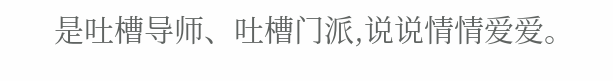是吐槽导师、吐槽门派,说说情情爱爱。